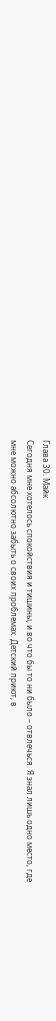Глава 30. Майк
Сегодня мне хотелось спокойствия и тишины, и во что бы то ни было – отвлечься. Я знал лишь одно место, где мне можно абсолютно забыть о своих проблемах. Детский приют, в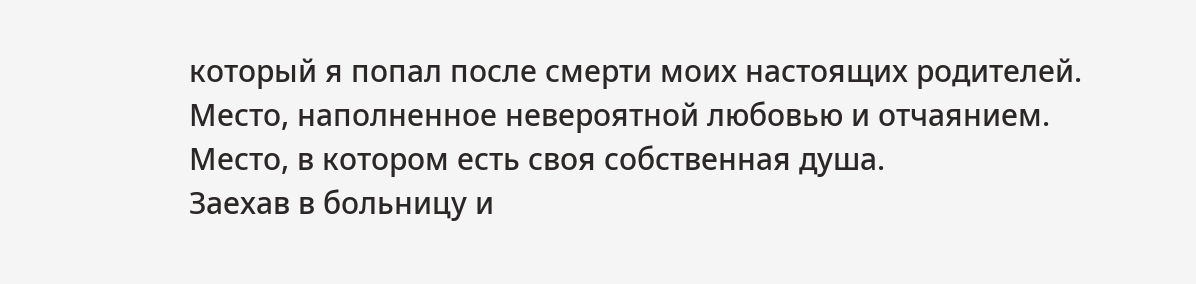который я попал после смерти моих настоящих родителей. Место, наполненное невероятной любовью и отчаянием. Место, в котором есть своя собственная душа.
Заехав в больницу и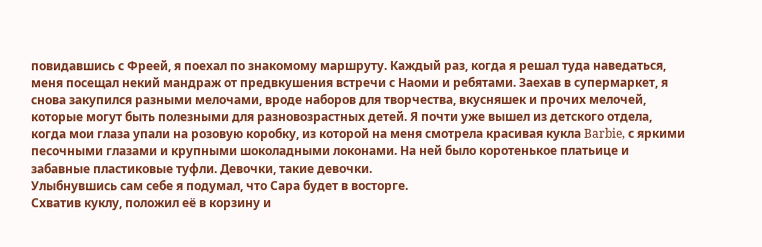повидавшись с Фреей, я поехал по знакомому маршруту. Каждый раз, когда я решал туда наведаться, меня посещал некий мандраж от предвкушения встречи с Наоми и ребятами. Заехав в супермаркет, я снова закупился разными мелочами, вроде наборов для творчества, вкусняшек и прочих мелочей, которые могут быть полезными для разновозрастных детей. Я почти уже вышел из детского отдела, когда мои глаза упали на розовую коробку, из которой на меня смотрела красивая кукла Barbie, с яркими песочными глазами и крупными шоколадными локонами. На ней было коротенькое платьице и забавные пластиковые туфли. Девочки, такие девочки.
Улыбнувшись сам себе я подумал, что Сара будет в восторге.
Схватив куклу, положил её в корзину и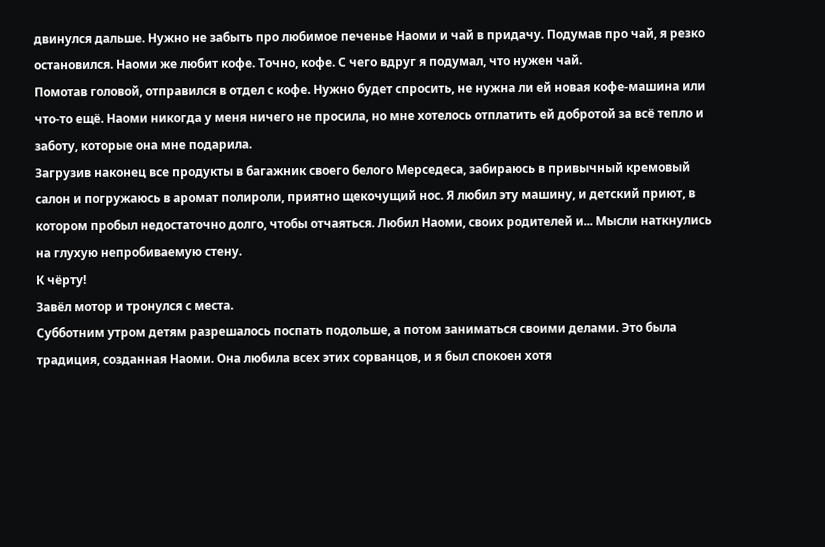двинулся дальше. Нужно не забыть про любимое печенье Наоми и чай в придачу. Подумав про чай, я резко остановился. Наоми же любит кофе. Точно, кофе. С чего вдруг я подумал, что нужен чай.
Помотав головой, отправился в отдел с кофе. Нужно будет спросить, не нужна ли ей новая кофе-машина или что-то ещё. Наоми никогда у меня ничего не просила, но мне хотелось отплатить ей добротой за всё тепло и заботу, которые она мне подарила.
Загрузив наконец все продукты в багажник своего белого Мерседеса, забираюсь в привычный кремовый салон и погружаюсь в аромат полироли, приятно щекочущий нос. Я любил эту машину, и детский приют, в котором пробыл недостаточно долго, чтобы отчаяться. Любил Наоми, своих родителей и... Мысли наткнулись на глухую непробиваемую стену.
К чёрту!
Завёл мотор и тронулся с места.
Субботним утром детям разрешалось поспать подольше, а потом заниматься своими делами. Это была традиция, созданная Наоми. Она любила всех этих сорванцов, и я был спокоен хотя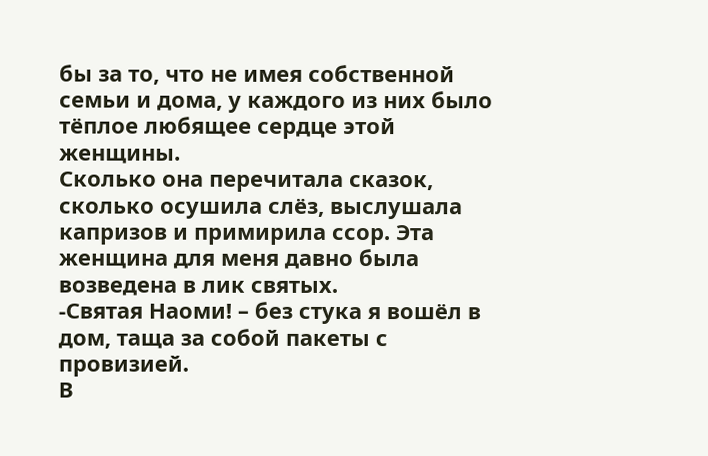бы за то, что не имея собственной семьи и дома, у каждого из них было тёплое любящее сердце этой женщины.
Сколько она перечитала сказок, сколько осушила слёз, выслушала капризов и примирила ссор. Эта женщина для меня давно была возведена в лик святых.
-Святая Наоми! – без стука я вошёл в дом, таща за собой пакеты с провизией.
В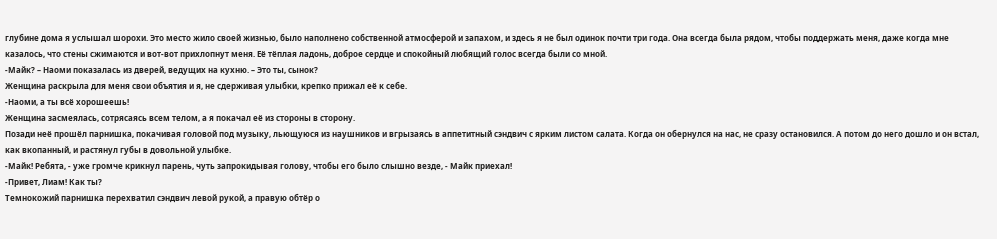глубине дома я услышал шорохи. Это место жило своей жизнью, было наполнено собственной атмосферой и запахом, и здесь я не был одинок почти три года. Она всегда была рядом, чтобы поддержать меня, даже когда мне казалось, что стены сжимаются и вот-вот прихлопнут меня. Её тёплая ладонь, доброе сердце и спокойный любящий голос всегда были со мной.
-Майк? – Наоми показалась из дверей, ведущих на кухню. – Это ты, сынок?
Женщина раскрыла для меня свои объятия и я, не сдерживая улыбки, крепко прижал её к себе.
-Наоми, а ты всё хорошеешь!
Женщина засмеялась, сотрясаясь всем телом, а я покачал её из стороны в сторону.
Позади неё прошёл парнишка, покачивая головой под музыку, льющуюся из наушников и вгрызаясь в аппетитный сэндвич с ярким листом салата. Когда он обернулся на нас, не сразу остановился. А потом до него дошло и он встал, как вкопанный, и растянул губы в довольной улыбке.
-Майк! Ребята, - уже громче крикнул парень, чуть запрокидывая голову, чтобы его было слышно везде, - Майк приехал!
-Привет, Лиам! Как ты?
Темнокожий парнишка перехватил сэндвич левой рукой, а правую обтёр о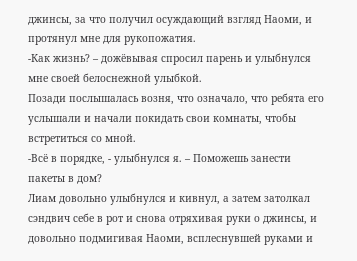джинсы, за что получил осуждающий взгляд Наоми, и протянул мне для рукопожатия.
-Как жизнь? – дожёвывая спросил парень и улыбнулся мне своей белоснежной улыбкой.
Позади послышалась возня, что означало, что ребята его услышали и начали покидать свои комнаты, чтобы встретиться со мной.
-Всё в порядке, - улыбнулся я. – Поможешь занести пакеты в дом?
Лиам довольно улыбнулся и кивнул, а затем затолкал сэндвич себе в рот и снова отряхивая руки о джинсы, и довольно подмигивая Наоми, всплеснувшей руками и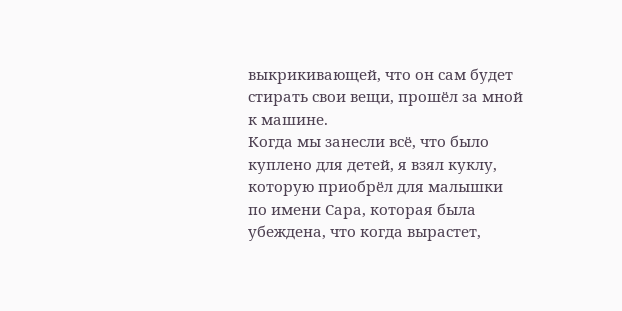выкрикивающей, что он сам будет стирать свои вещи, прошёл за мной к машине.
Когда мы занесли всё, что было куплено для детей, я взял куклу, которую приобрёл для малышки по имени Сара, которая была убеждена, что когда вырастет,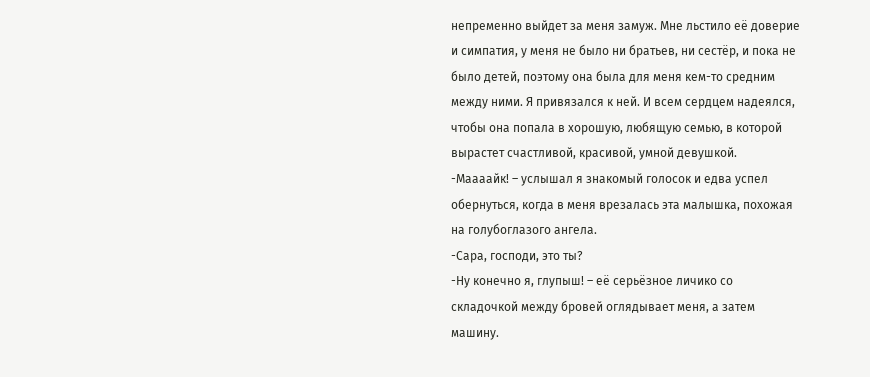непременно выйдет за меня замуж. Мне льстило её доверие и симпатия, у меня не было ни братьев, ни сестёр, и пока не было детей, поэтому она была для меня кем-то средним между ними. Я привязался к ней. И всем сердцем надеялся, чтобы она попала в хорошую, любящую семью, в которой вырастет счастливой, красивой, умной девушкой.
-Маааайк! – услышал я знакомый голосок и едва успел обернуться, когда в меня врезалась эта малышка, похожая на голубоглазого ангела.
-Сара, господи, это ты?
-Ну конечно я, глупыш! – её серьёзное личико со складочкой между бровей оглядывает меня, а затем машину.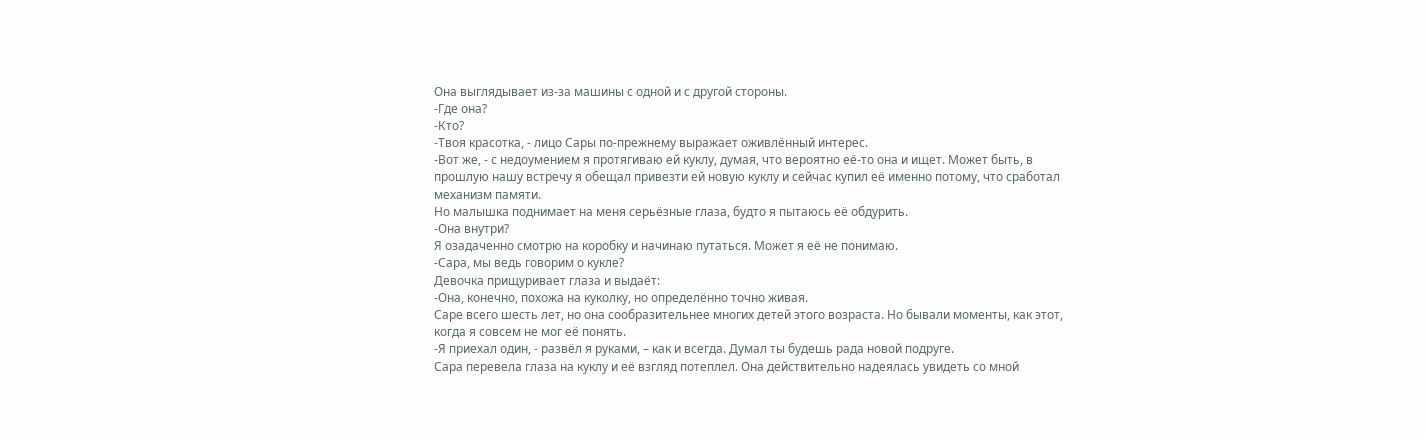Она выглядывает из-за машины с одной и с другой стороны.
-Где она?
-Кто?
-Твоя красотка, - лицо Сары по-прежнему выражает оживлённый интерес.
-Вот же, - с недоумением я протягиваю ей куклу, думая, что вероятно её-то она и ищет. Может быть, в прошлую нашу встречу я обещал привезти ей новую куклу и сейчас купил её именно потому, что сработал механизм памяти.
Но малышка поднимает на меня серьёзные глаза, будто я пытаюсь её обдурить.
-Она внутри?
Я озадаченно смотрю на коробку и начинаю путаться. Может я её не понимаю.
-Сара, мы ведь говорим о кукле?
Девочка прищуривает глаза и выдаёт:
-Она, конечно, похожа на куколку, но определённо точно живая.
Саре всего шесть лет, но она сообразительнее многих детей этого возраста. Но бывали моменты, как этот, когда я совсем не мог её понять.
-Я приехал один, - развёл я руками, – как и всегда. Думал ты будешь рада новой подруге.
Сара перевела глаза на куклу и её взгляд потеплел. Она действительно надеялась увидеть со мной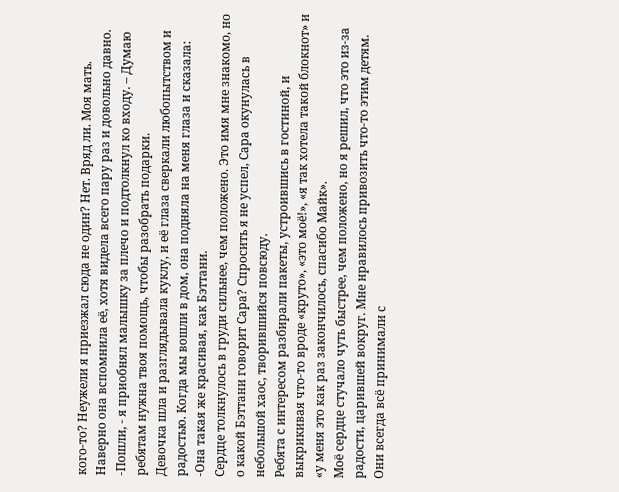кого-то? Неужели я приезжал сюда не один? Нет. Вряд ли. Моя мать. Наверно она вспомнила её, хотя видела всего пару раз и довольно давно.
-Пошли, - я приобнял малышку за плечо и подтолкнул ко входу. – Думаю ребятам нужна твоя помощь, чтобы разобрать подарки.
Девочка шла и разглядывала куклу, и её глаза сверкали любопытством и радостью. Когда мы вошли в дом, она подняла на меня глаза и сказала:
-Она такая же красивая, как Бэттани.
Сердце толкнулось в груди сильнее, чем положено. Это имя мне знакомо, но о какой Бэттани говорит Сара? Спросить я не успел, Сара окунулась в небольшой хаос, творившийся повсюду.
Ребята с интересом разбирали пакеты, устроившись в гостиной, и выкрикивая что-то вроде «круто», «это моё!», «я так хотела такой блокнот» и «у меня это как раз закончилось, спасибо Майк».
Моё сердце стучало чуть быстрее, чем положено, но я решил, что это из-за радости, царившей вокруг. Мне нравилось привозить что-то этим детям. Они всегда всё принимали с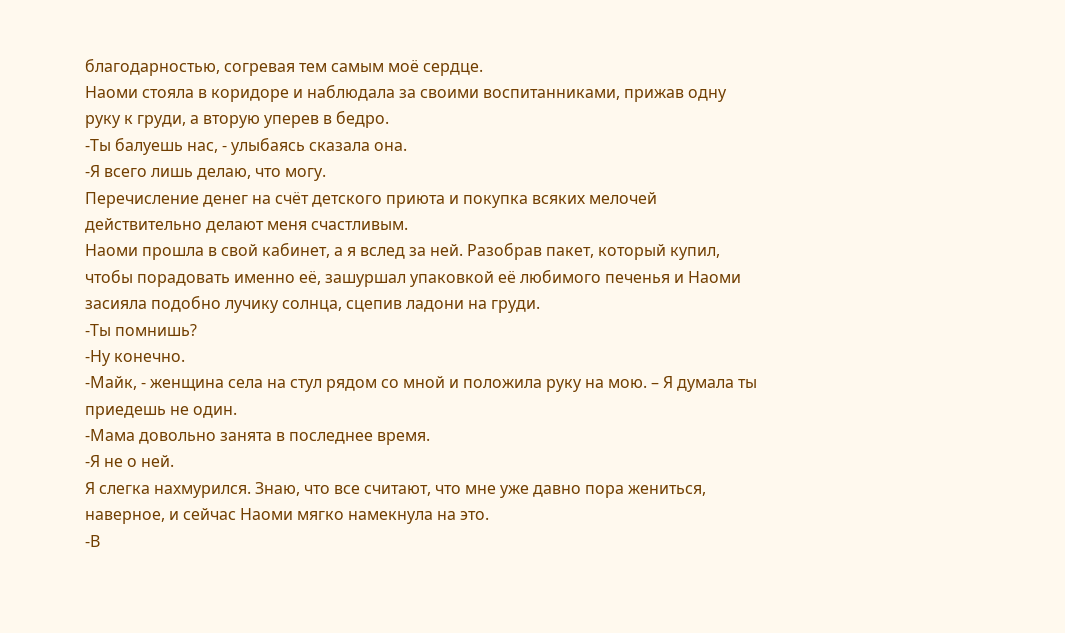благодарностью, согревая тем самым моё сердце.
Наоми стояла в коридоре и наблюдала за своими воспитанниками, прижав одну руку к груди, а вторую уперев в бедро.
-Ты балуешь нас, - улыбаясь сказала она.
-Я всего лишь делаю, что могу.
Перечисление денег на счёт детского приюта и покупка всяких мелочей действительно делают меня счастливым.
Наоми прошла в свой кабинет, а я вслед за ней. Разобрав пакет, который купил, чтобы порадовать именно её, зашуршал упаковкой её любимого печенья и Наоми засияла подобно лучику солнца, сцепив ладони на груди.
-Ты помнишь?
-Ну конечно.
-Майк, - женщина села на стул рядом со мной и положила руку на мою. – Я думала ты приедешь не один.
-Мама довольно занята в последнее время.
-Я не о ней.
Я слегка нахмурился. Знаю, что все считают, что мне уже давно пора жениться, наверное, и сейчас Наоми мягко намекнула на это.
-В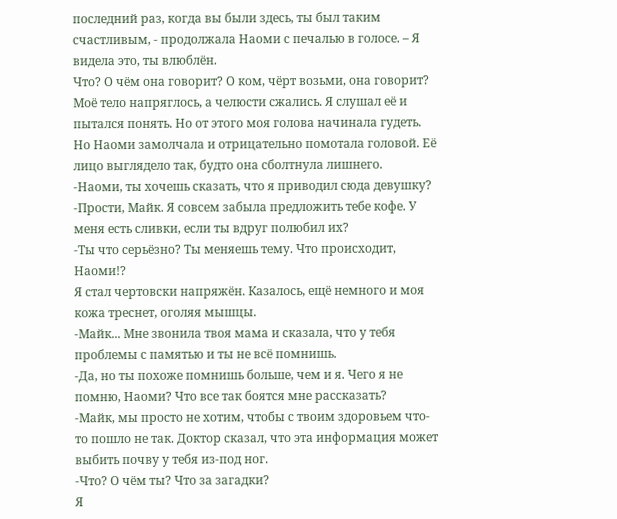последний раз, когда вы были здесь, ты был таким счастливым, - продолжала Наоми с печалью в голосе. – Я видела это, ты влюблён.
Что? О чём она говорит? О ком, чёрт возьми, она говорит?
Моё тело напряглось, а челюсти сжались. Я слушал её и пытался понять. Но от этого моя голова начинала гудеть.
Но Наоми замолчала и отрицательно помотала головой. Её лицо выглядело так, будто она сболтнула лишнего.
-Наоми, ты хочешь сказать, что я приводил сюда девушку?
-Прости, Майк. Я совсем забыла предложить тебе кофе. У меня есть сливки, если ты вдруг полюбил их?
-Ты что серьёзно? Ты меняешь тему. Что происходит, Наоми!?
Я стал чертовски напряжён. Казалось, ещё немного и моя кожа треснет, оголяя мышцы.
-Майк... Мне звонила твоя мама и сказала, что у тебя проблемы с памятью и ты не всё помнишь.
-Да, но ты похоже помнишь больше, чем и я. Чего я не помню, Наоми? Что все так боятся мне рассказать?
-Майк, мы просто не хотим, чтобы с твоим здоровьем что-то пошло не так. Доктор сказал, что эта информация может выбить почву у тебя из-под ног.
-Что? О чём ты? Что за загадки?
Я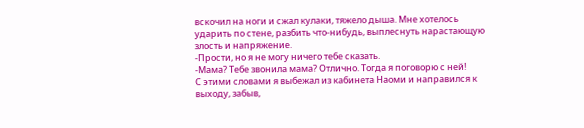вскочил на ноги и сжал кулаки, тяжело дыша. Мне хотелось ударить по стене, разбить что-нибудь, выплеснуть нарастающую злость и напряжение.
-Прости, но я не могу ничего тебе сказать.
-Мама? Тебе звонила мама? Отлично. Тогда я поговорю с ней!
С этими словами я выбежал из кабинета Наоми и направился к выходу, забыв,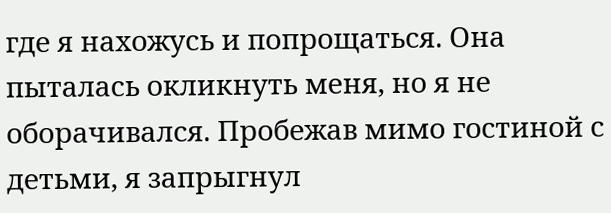где я нахожусь и попрощаться. Она пыталась окликнуть меня, но я не оборачивался. Пробежав мимо гостиной с детьми, я запрыгнул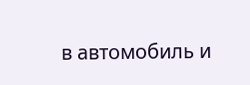в автомобиль и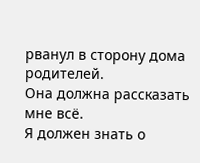рванул в сторону дома родителей.
Она должна рассказать мне всё.
Я должен знать о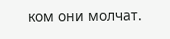ком они молчат.